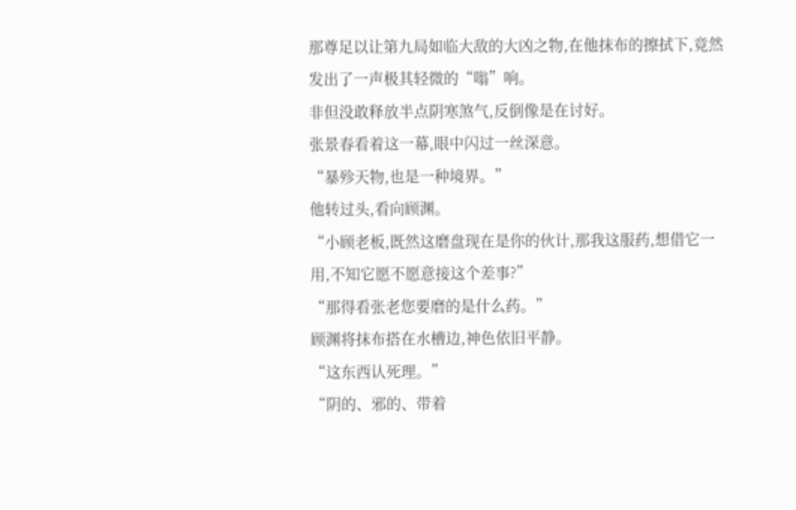那尊足以让第九局如临大敌的大凶之物,在他抹布的擦拭下,竟然发出了一声极其轻微的“嗡”响。
非但没敢释放半点阴寒煞气,反倒像是在讨好。
张景春看着这一幕,眼中闪过一丝深意。
“暴殄天物,也是一种境界。”
他转过头,看向顾渊。
“小顾老板,既然这磨盘现在是你的伙计,那我这服药,想借它一用,不知它愿不愿意接这个差事?”
“那得看张老您要磨的是什么药。”
顾渊将抹布搭在水槽边,神色依旧平静。
“这东西认死理。”
“阴的、邪的、带着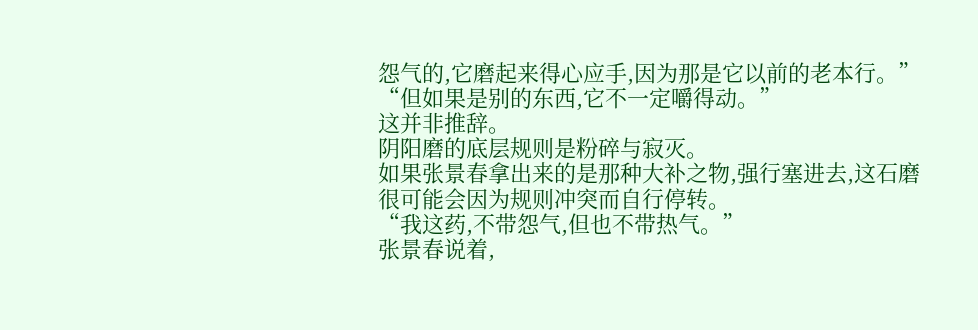怨气的,它磨起来得心应手,因为那是它以前的老本行。”
“但如果是别的东西,它不一定嚼得动。”
这并非推辞。
阴阳磨的底层规则是粉碎与寂灭。
如果张景春拿出来的是那种大补之物,强行塞进去,这石磨很可能会因为规则冲突而自行停转。
“我这药,不带怨气,但也不带热气。”
张景春说着,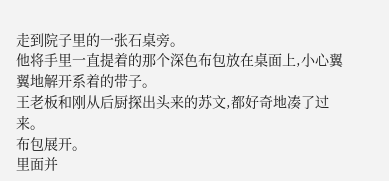走到院子里的一张石桌旁。
他将手里一直提着的那个深色布包放在桌面上,小心翼翼地解开系着的带子。
王老板和刚从后厨探出头来的苏文,都好奇地凑了过来。
布包展开。
里面并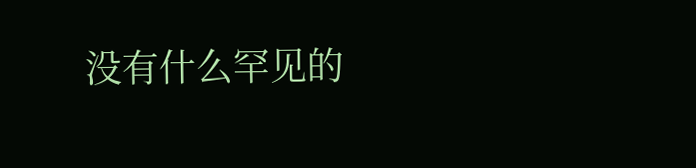没有什么罕见的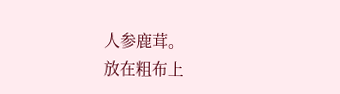人参鹿茸。
放在粗布上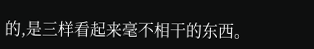的,是三样看起来毫不相干的东西。